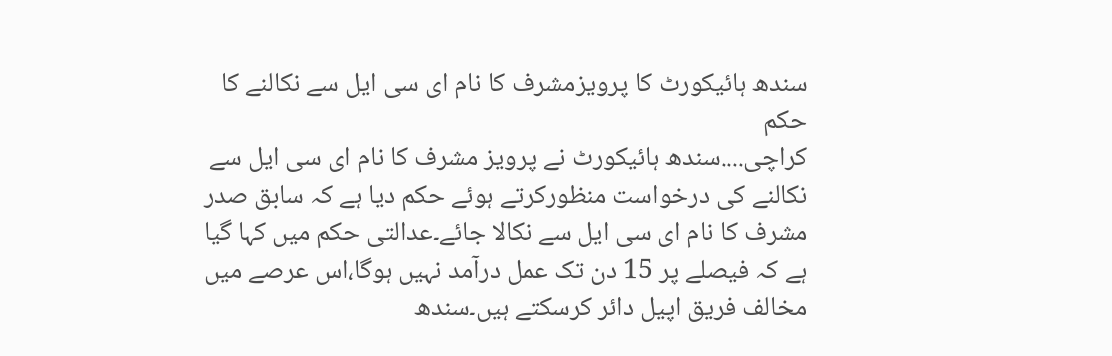سندھ ہائیکورٹ کا پرویزمشرف کا نام ای سی ایل سے نکالنے کا حکم
کراچی....سندھ ہائیکورٹ نے پرویز مشرف کا نام ای سی ایل سے نکالنے کی درخواست منظورکرتے ہوئے حکم دیا ہے کہ سابق صدر مشرف کا نام ای سی ایل سے نکالا جائے۔عدالتی حکم میں کہا گیا ہے کہ فیصلے پر 15 دن تک عمل درآمد نہیں ہوگا،اس عرصے میں مخالف فریق اپیل دائر کرسکتے ہیں۔سندھ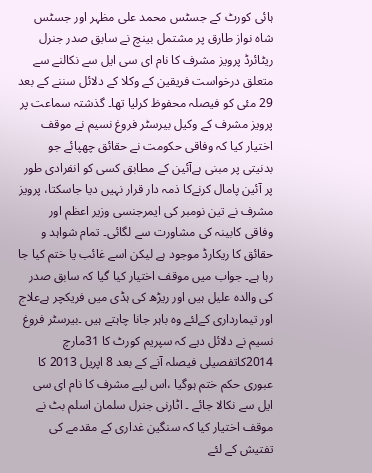ہائی کورٹ کے جسٹس محمد علی مظہر اور جسٹس شاہ نواز طارق پر مشتمل بینچ نے سابق صدر جنرل ریٹائرڈ پرویز مشرف کا نام ای سی ایل سے نکالنے سے متعلق درخواست فریقین کے وکلا کے دلائل سننے کے بعد 29 مئی کو فیصلہ محفوظ کرلیا تھا۔ گذشتہ سماعت پر پرویز مشرف کے وکیل بیرسٹر فروغ نسیم نے موقف اختیار کیا کہ وفاقی حکومت نے حقائق چھپائے جو بدنیتی پر مبنی ہےآئین کے مطابق کسی کو انفرادی طور پر آئین پامال کرنےکا ذمہ دار قرار نہیں دیا جاسکتا، پرویز مشرف نے تین نومبر کی ایمرجنسی وزیر اعظم اور وفاقی کابینہ کی مشاورت سے لگائی۔ تمام شواہد و حقائق کا ریکارڈ موجود ہے لیکن اسے غائب یا ختم کیا جا رہا ہے۔ جواب میں موقف اختیار کیا گیا کہ سابق صدر کی والدہ علیل ہیں اور ریڑھ کی ہڈی میں فریکچر ہےعلاج اور تیمارداری کےلئے وہ باہر جانا چاہتے ہیں ۔بیرسٹر فروغ نسیم نے دلائل دیے کہ سپریم کورٹ کا 31مارچ 2014کاتفصیلی فیصلہ آنے کے بعد 8 اپریل 2013 کا عبوری حکم ختم ہوگیا ،اس لیے مشرف کا نام ای سی ایل سے نکالا جائے ۔ اٹارنی جنرل سلمان اسلم بٹ نے موقف اختیار کیا کہ سنگین غداری کے مقدمے کی تفتیش کے لئے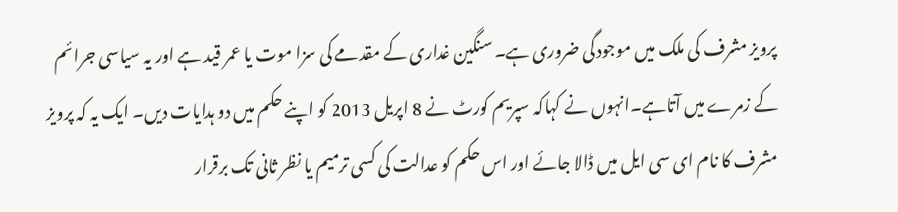پرویز مشرف کی ملک میں موجودگی ضروری ہے۔ سنگین غداری کے مقدمے کی سزا موت یا عمر قید ہے اور یہ سیاسی جرائم کے زمرے میں آتاہے۔انہوں نے کہاکہ سپریم کورٹ نے 8 اپریل 2013 کو اپنے حکم میں دو ہدایات دیں۔ ایک یہ کہ پرویز مشرف کا نام ای سی ایل میں ڈالا جائے اور اس حکم کو عدالت کی کسی ترمیم یا نظر ثانی تک برقرار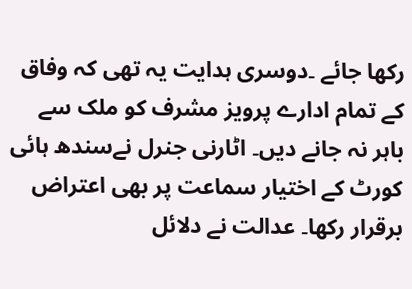رکھا جائے ۔دوسری ہدایت یہ تھی کہ وفاق کے تمام ادارے پرویز مشرف کو ملک سے باہر نہ جانے دیں۔ اٹارنی جنرل نےسندھ ہائی کورٹ کے اختیار سماعت پر بھی اعتراض برقرار رکھا۔ عدالت نے دلائل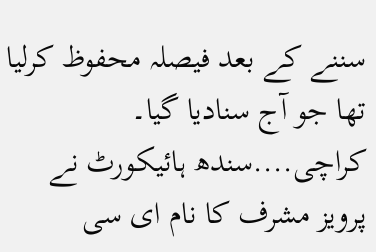سننے کے بعد فیصلہ محفوظ کرلیا تھا جو آج سنادیا گیا۔
کراچی....سندھ ہائیکورٹ نے پرویز مشرف کا نام ای سی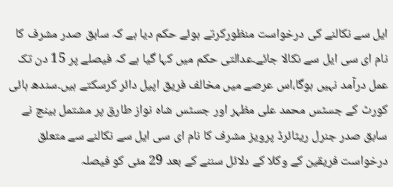ایل سے نکالنے کی درخواست منظورکرتے ہوئے حکم دیا ہے کہ سابق صدر مشرف کا نام ای سی ایل سے نکالا جائے۔عدالتی حکم میں کہا گیا ہے کہ فیصلے پر 15 دن تک عمل درآمد نہیں ہوگا،اس عرصے میں مخالف فریق اپیل دائر کرسکتے ہیں۔سندھ ہائی کورٹ کے جسٹس محمد علی مظہر اور جسٹس شاہ نواز طارق پر مشتمل بینچ نے سابق صدر جنرل ریٹائرڈ پرویز مشرف کا نام ای سی ایل سے نکالنے سے متعلق درخواست فریقین کے وکلا کے دلائل سننے کے بعد 29 مئی کو فیصلہ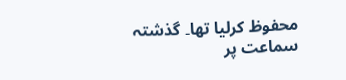محفوظ کرلیا تھا۔ گذشتہ سماعت پر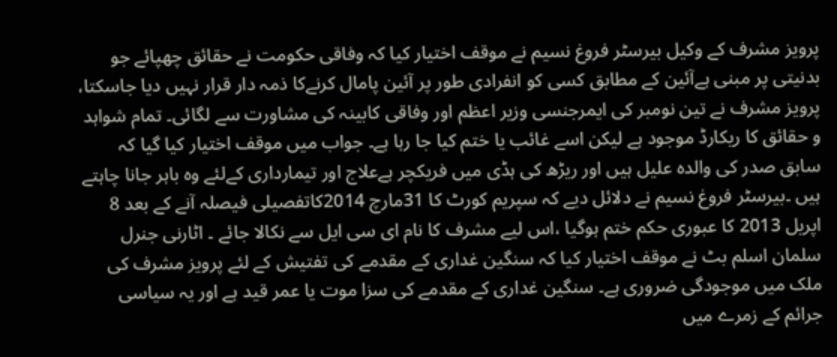پرویز مشرف کے وکیل بیرسٹر فروغ نسیم نے موقف اختیار کیا کہ وفاقی حکومت نے حقائق چھپائے جو بدنیتی پر مبنی ہےآئین کے مطابق کسی کو انفرادی طور پر آئین پامال کرنےکا ذمہ دار قرار نہیں دیا جاسکتا، پرویز مشرف نے تین نومبر کی ایمرجنسی وزیر اعظم اور وفاقی کابینہ کی مشاورت سے لگائی۔ تمام شواہد و حقائق کا ریکارڈ موجود ہے لیکن اسے غائب یا ختم کیا جا رہا ہے۔ جواب میں موقف اختیار کیا گیا کہ سابق صدر کی والدہ علیل ہیں اور ریڑھ کی ہڈی میں فریکچر ہےعلاج اور تیمارداری کےلئے وہ باہر جانا چاہتے ہیں ۔بیرسٹر فروغ نسیم نے دلائل دیے کہ سپریم کورٹ کا 31مارچ 2014کاتفصیلی فیصلہ آنے کے بعد 8 اپریل 2013 کا عبوری حکم ختم ہوگیا ،اس لیے مشرف کا نام ای سی ایل سے نکالا جائے ۔ اٹارنی جنرل سلمان اسلم بٹ نے موقف اختیار کیا کہ سنگین غداری کے مقدمے کی تفتیش کے لئے پرویز مشرف کی ملک میں موجودگی ضروری ہے۔ سنگین غداری کے مقدمے کی سزا موت یا عمر قید ہے اور یہ سیاسی جرائم کے زمرے میں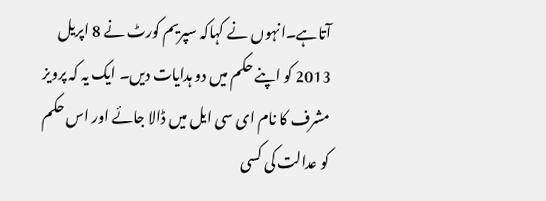آتاہے۔انہوں نے کہاکہ سپریم کورٹ نے 8 اپریل 2013 کو اپنے حکم میں دو ہدایات دیں۔ ایک یہ کہ پرویز مشرف کا نام ای سی ایل میں ڈالا جائے اور اس حکم کو عدالت کی کسی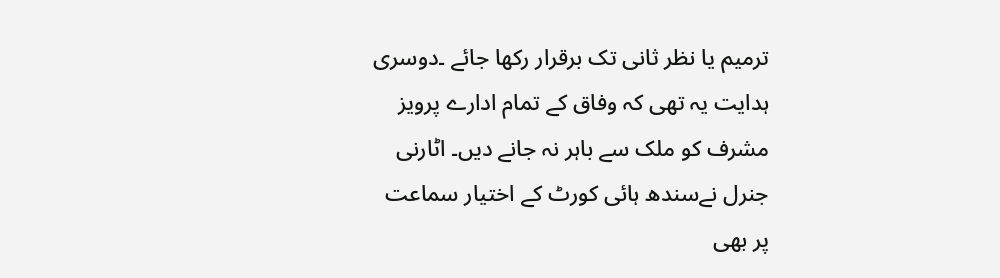ترمیم یا نظر ثانی تک برقرار رکھا جائے ۔دوسری ہدایت یہ تھی کہ وفاق کے تمام ادارے پرویز مشرف کو ملک سے باہر نہ جانے دیں۔ اٹارنی جنرل نےسندھ ہائی کورٹ کے اختیار سماعت پر بھی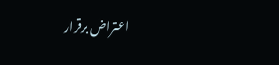اعتراض برقرار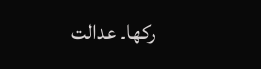رکھا۔ عدالت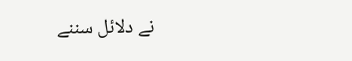نے دلائل سننے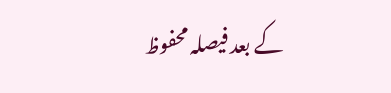کے بعد فیصلہ محفوظ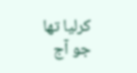کرلیا تھا جو آج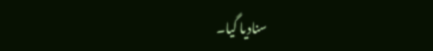سنادیا گیا۔